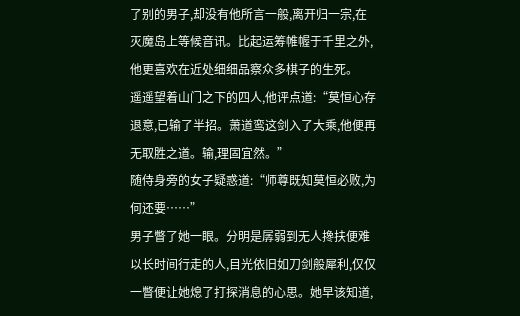了别的男子,却没有他所言一般,离开归一宗,在灭魔岛上等候音讯。比起运筹帷幄于千里之外,他更喜欢在近处细细品察众多棋子的生死。
遥遥望着山门之下的四人,他评点道:“莫恒心存退意,已输了半招。萧道鸾这剑入了大乘,他便再无取胜之道。输,理固宜然。”
随侍身旁的女子疑惑道:“师尊既知莫恒必败,为何还要……”
男子瞥了她一眼。分明是孱弱到无人搀扶便难以长时间行走的人,目光依旧如刀剑般犀利,仅仅一瞥便让她熄了打探消息的心思。她早该知道,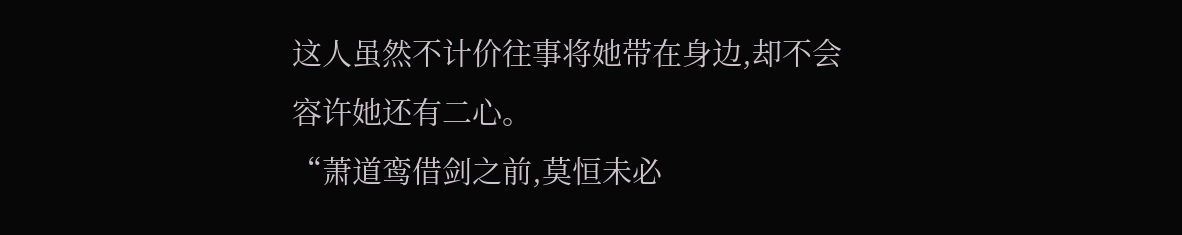这人虽然不计价往事将她带在身边,却不会容许她还有二心。
“萧道鸾借剑之前,莫恒未必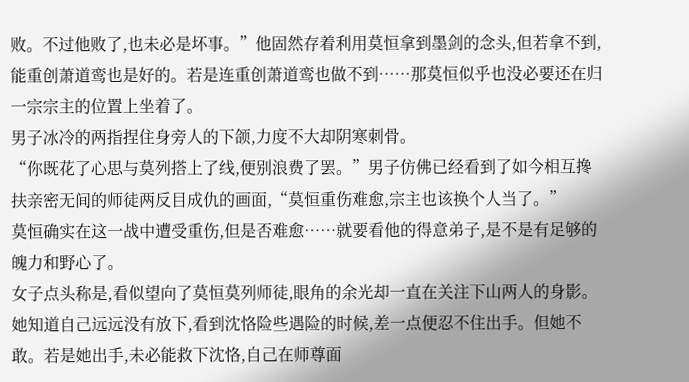败。不过他败了,也未必是坏事。”他固然存着利用莫恒拿到墨剑的念头,但若拿不到,能重创萧道鸾也是好的。若是连重创萧道鸾也做不到……那莫恒似乎也没必要还在归一宗宗主的位置上坐着了。
男子冰冷的两指捏住身旁人的下颌,力度不大却阴寒刺骨。
“你既花了心思与莫列搭上了线,便别浪费了罢。”男子仿佛已经看到了如今相互搀扶亲密无间的师徒两反目成仇的画面,“莫恒重伤难愈,宗主也该换个人当了。”
莫恒确实在这一战中遭受重伤,但是否难愈……就要看他的得意弟子,是不是有足够的魄力和野心了。
女子点头称是,看似望向了莫恒莫列师徒,眼角的余光却一直在关注下山两人的身影。她知道自己远远没有放下,看到沈恪险些遇险的时候,差一点便忍不住出手。但她不敢。若是她出手,未必能救下沈恪,自己在师尊面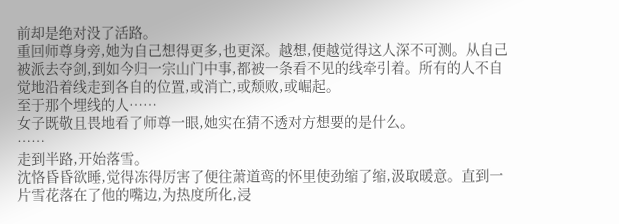前却是绝对没了活路。
重回师尊身旁,她为自己想得更多,也更深。越想,便越觉得这人深不可测。从自己被派去夺剑,到如今归一宗山门中事,都被一条看不见的线牵引着。所有的人不自觉地沿着线走到各自的位置,或消亡,或颓败,或崛起。
至于那个埋线的人……
女子既敬且畏地看了师尊一眼,她实在猜不透对方想要的是什么。
……
走到半路,开始落雪。
沈恪昏昏欲睡,觉得冻得厉害了便往萧道鸾的怀里使劲缩了缩,汲取暖意。直到一片雪花落在了他的嘴边,为热度所化,浸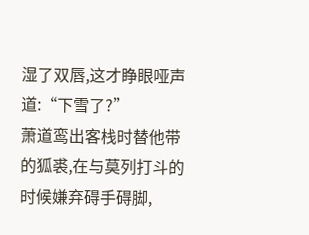湿了双唇,这才睁眼哑声道:“下雪了?”
萧道鸾出客栈时替他带的狐裘,在与莫列打斗的时候嫌弃碍手碍脚,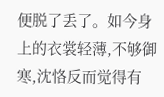便脱了丢了。如今身上的衣裳轻薄,不够御寒,沈恪反而觉得有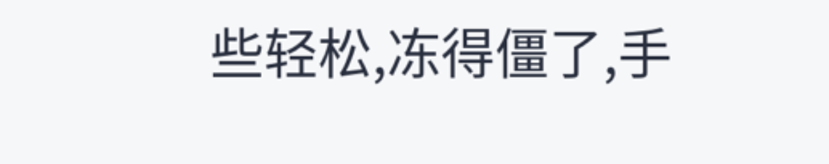些轻松,冻得僵了,手